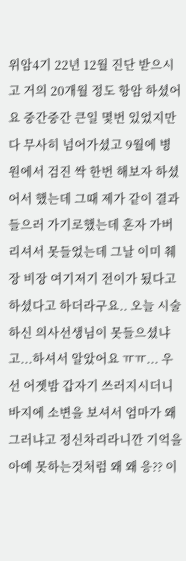위암4기 22년 12월 진단 받으시고 거의 20개월 정도 항암 하셨어요 중간중간 큰일 몇번 있었지만 다 무사히 넘어가셨고 9월에 병원에서 검진 싹 한번 해보자 하셨어서 했는데 그때 제가 같이 결과들으러 가기로했는데 혼자 가버리셔서 못들었는데 그날 이미 췌장 비장 여기저기 전이가 됬다고 하셨다고 하더라구요.. 오늘 시술하신 의사선생님이 못들으셨냐고...하셔서 알았어요 ㅠㅠ... 우선 어젯밤 갑자기 쓰러지시더니 바지에 소변을 보셔서 엄마가 왜그러냐고 정신차리라니깐 기억을 아예 못하는것처럼 왜 왜 응?? 이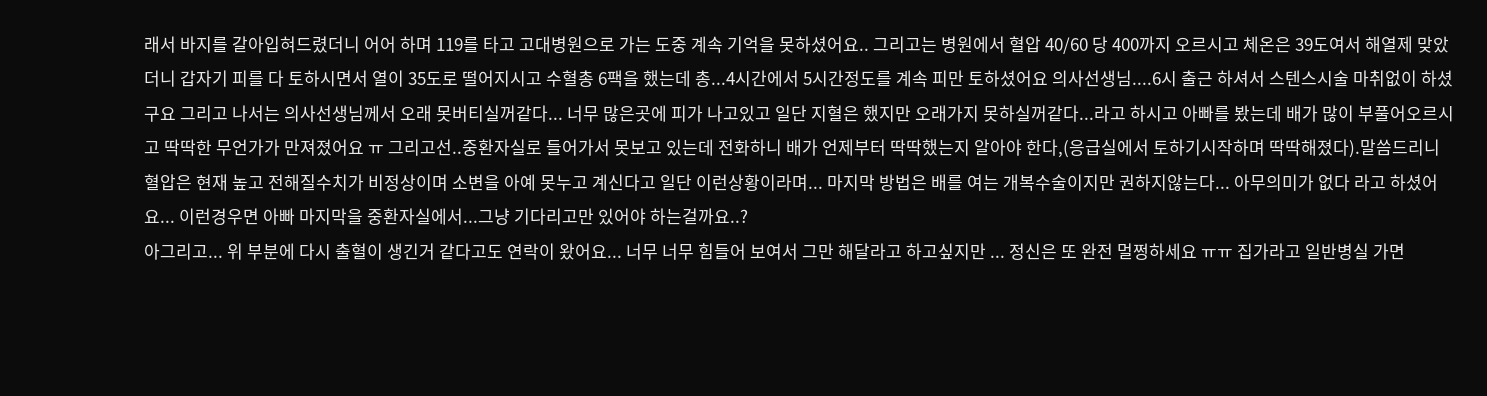래서 바지를 갈아입혀드렸더니 어어 하며 119를 타고 고대병원으로 가는 도중 계속 기억을 못하셨어요.. 그리고는 병원에서 혈압 40/60 당 400까지 오르시고 체온은 39도여서 해열제 맞았더니 갑자기 피를 다 토하시면서 열이 35도로 떨어지시고 수혈총 6팩을 했는데 총...4시간에서 5시간정도를 계속 피만 토하셨어요 의사선생님....6시 출근 하셔서 스텐스시술 마취없이 하셨구요 그리고 나서는 의사선생님께서 오래 못버티실꺼같다... 너무 많은곳에 피가 나고있고 일단 지혈은 했지만 오래가지 못하실꺼같다...라고 하시고 아빠를 봤는데 배가 많이 부풀어오르시고 딱딱한 무언가가 만져졌어요 ㅠ 그리고선..중환자실로 들어가서 못보고 있는데 전화하니 배가 언제부터 딱딱했는지 알아야 한다,(응급실에서 토하기시작하며 딱딱해졌다).말씀드리니 혈압은 현재 높고 전해질수치가 비정상이며 소변을 아예 못누고 계신다고 일단 이런상황이라며... 마지막 방법은 배를 여는 개복수술이지만 권하지않는다... 아무의미가 없다 라고 하셨어요... 이런경우면 아빠 마지막을 중환자실에서...그냥 기다리고만 있어야 하는걸까요..?
아그리고... 위 부분에 다시 출혈이 생긴거 같다고도 연락이 왔어요... 너무 너무 힘들어 보여서 그만 해달라고 하고싶지만 ... 정신은 또 완전 멀쩡하세요 ㅠㅠ 집가라고 일반병실 가면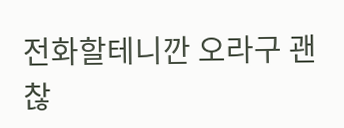전화할테니깐 오라구 괜찮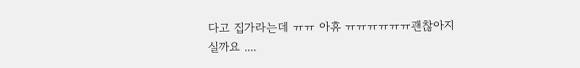다고 집가라는데 ㅠㅠ 아휴 ㅠㅠㅠㅠㅠㅠ괜찮아지실까요 ....